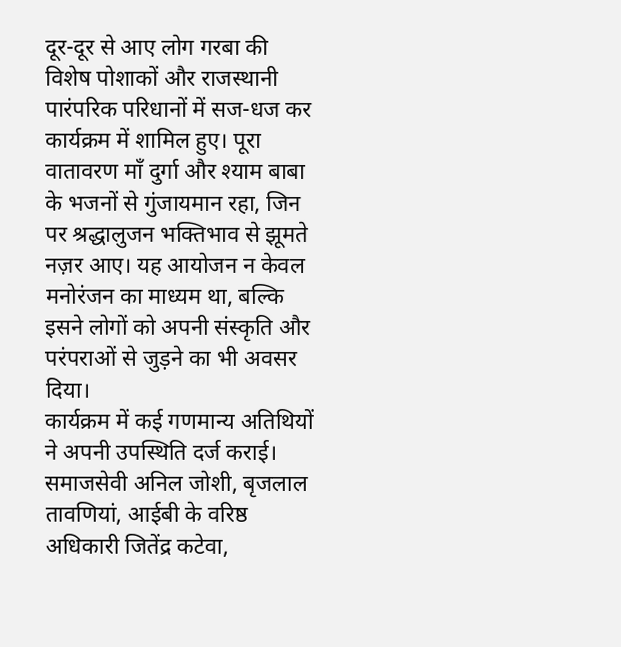दूर-दूर से आए लोग गरबा की विशेष पोशाकों और राजस्थानी पारंपरिक परिधानों में सज-धज कर कार्यक्रम में शामिल हुए। पूरा वातावरण माँ दुर्गा और श्याम बाबा के भजनों से गुंजायमान रहा, जिन पर श्रद्धालुजन भक्तिभाव से झूमते नज़र आए। यह आयोजन न केवल मनोरंजन का माध्यम था, बल्कि इसने लोगों को अपनी संस्कृति और परंपराओं से जुड़ने का भी अवसर दिया।
कार्यक्रम में कई गणमान्य अतिथियों ने अपनी उपस्थिति दर्ज कराई। समाजसेवी अनिल जोशी, बृजलाल तावणियां, आईबी के वरिष्ठ अधिकारी जितेंद्र कटेवा,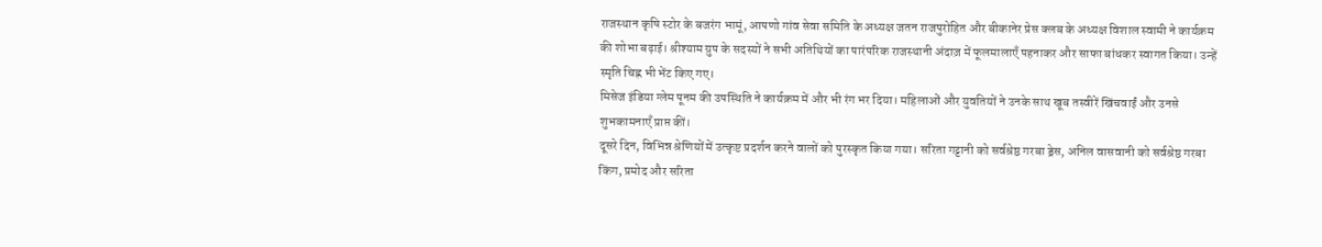राजस्थान कृषि स्टोर के बजरंग भामूं, आपणो गांव सेवा समिति के अध्यक्ष जतन राजपुरोहित और बीकानेर प्रेस क्लब के अध्यक्ष विशाल स्वामी ने कार्यक्रम की शोभा बढ़ाई। श्रीश्याम ग्रुप के सदस्यों ने सभी अतिथियों का पारंपरिक राजस्थानी अंदाज़ में फूलमालाएँ पहनाकर और साफा बांधकर स्वागत किया। उन्हें स्मृति चिह्न भी भेंट किए गए।
मिसेज इंडिया ग्लेम पूनम की उपस्थिति ने कार्यक्रम में और भी रंग भर दिया। महिलाओं और युवतियों ने उनके साथ खूब तस्वीरें खिंचवाईं और उनसे शुभकामनाएँ प्राप्त कीं।
दूसरे दिन, विभिन्न श्रेणियों में उत्कृष्ट प्रदर्शन करने वालों को पुरस्कृत किया गया। सरिता गट्टानी को सर्वश्रेष्ठ गरबा ड्रेस, अनिल वासवानी को सर्वश्रेष्ठ गरबा किंग, प्रमोद और सरिता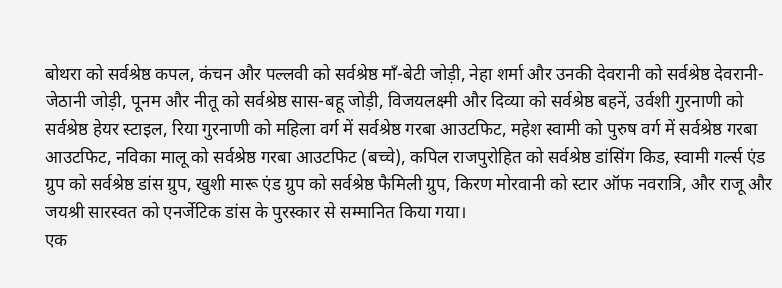बोथरा को सर्वश्रेष्ठ कपल, कंचन और पल्लवी को सर्वश्रेष्ठ माँ-बेटी जोड़ी, नेहा शर्मा और उनकी देवरानी को सर्वश्रेष्ठ देवरानी-जेठानी जोड़ी, पूनम और नीतू को सर्वश्रेष्ठ सास-बहू जोड़ी, विजयलक्ष्मी और दिव्या को सर्वश्रेष्ठ बहनें, उर्वशी गुरनाणी को सर्वश्रेष्ठ हेयर स्टाइल, रिया गुरनाणी को महिला वर्ग में सर्वश्रेष्ठ गरबा आउटफिट, महेश स्वामी को पुरुष वर्ग में सर्वश्रेष्ठ गरबा आउटफिट, नविका मालू को सर्वश्रेष्ठ गरबा आउटफिट (बच्चे), कपिल राजपुरोहित को सर्वश्रेष्ठ डांसिंग किड, स्वामी गर्ल्स एंड ग्रुप को सर्वश्रेष्ठ डांस ग्रुप, खुशी मारू एंड ग्रुप को सर्वश्रेष्ठ फैमिली ग्रुप, किरण मोरवानी को स्टार ऑफ नवरात्रि, और राजू और जयश्री सारस्वत को एनर्जेटिक डांस के पुरस्कार से सम्मानित किया गया।
एक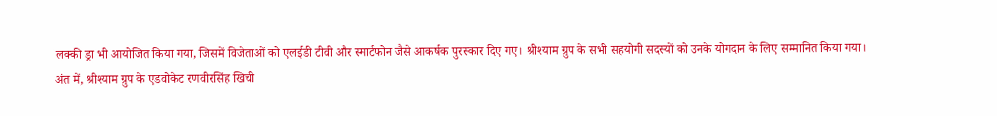लक्की ड्रा भी आयोजित किया गया, जिसमें विजेताओं को एलईडी टीवी और स्मार्टफोन जैसे आकर्षक पुरस्कार दिए गए। श्रीश्याम ग्रुप के सभी सहयोगी सदस्यों को उनके योगदान के लिए सम्मानित किया गया।
अंत में, श्रीश्याम ग्रुप के एडवोकेट रणवीरसिंह खिची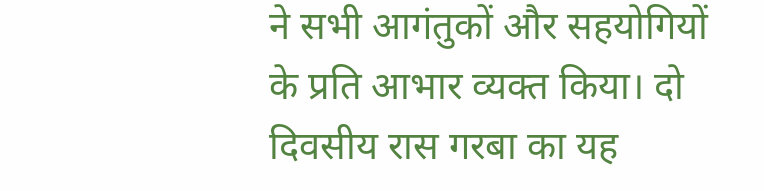ने सभी आगंतुकों और सहयोगियों के प्रति आभार व्यक्त किया। दो दिवसीय रास गरबा का यह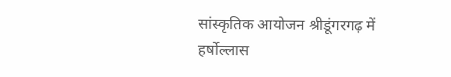सांस्कृतिक आयोजन श्रीडूंगरगढ़ में हर्षोल्लास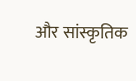और सांस्कृतिक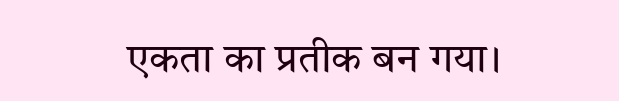एकता का प्रतीक बन गया।